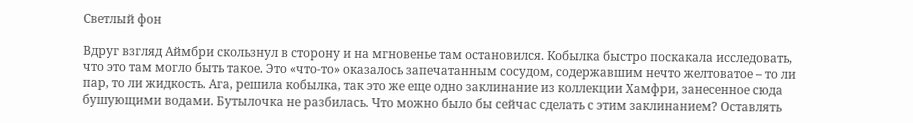Светлый фон

Вдруг взгляд Аймбри скользнул в сторону и на мгновенье там остановился. Кобылка быстро поскакала исследовать, что это там могло быть такое. Это «что-то» оказалось запечатанным сосудом, содержавшим нечто желтоватое – то ли пар, то ли жидкость. Ага, решила кобылка, так это же еще одно заклинание из коллекции Хамфри, занесенное сюда бушующими водами. Бутылочка не разбилась. Что можно было бы сейчас сделать с этим заклинанием? Оставлять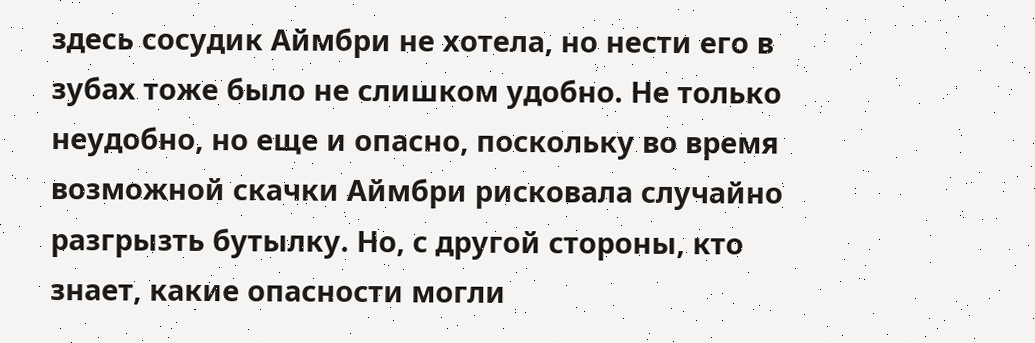здесь сосудик Аймбри не хотела, но нести его в зубах тоже было не слишком удобно. Не только неудобно, но еще и опасно, поскольку во время возможной скачки Аймбри рисковала случайно разгрызть бутылку. Но, с другой стороны, кто знает, какие опасности могли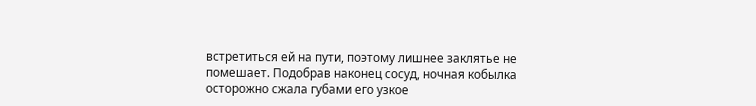встретиться ей на пути, поэтому лишнее заклятье не помешает. Подобрав наконец сосуд, ночная кобылка осторожно сжала губами его узкое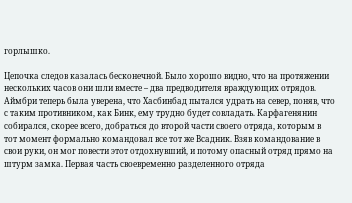горлышко.

Цепочка следов казалась бесконечной. Было хорошо видно, что на протяжении нескольких часов они шли вместе – два предводителя враждующих отрядов. Аймбри теперь была уверена, что Хасбинбад пытался удрать на север, поняв, что с таким противником, как Бинк, ему трудно будет совладать. Карфагенянин собирался, скорее всего, добраться до второй части своего отряда, которым в тот момент формально командовал все тот же Всадник. Взяв командование в свои руки, он мог повести этот отдохнувший, и потому опасный отряд прямо на штурм замка. Первая часть своевременно разделенного отряда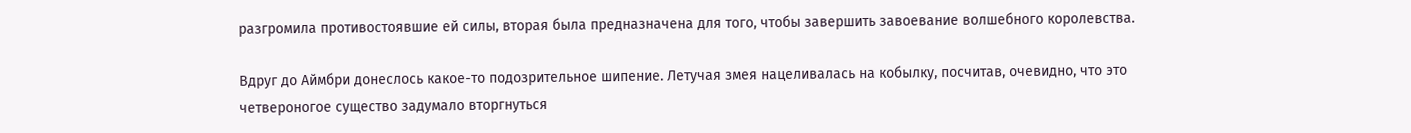разгромила противостоявшие ей силы, вторая была предназначена для того, чтобы завершить завоевание волшебного королевства.

Вдруг до Аймбри донеслось какое-то подозрительное шипение. Летучая змея нацеливалась на кобылку, посчитав, очевидно, что это четвероногое существо задумало вторгнуться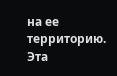на ее территорию. Эта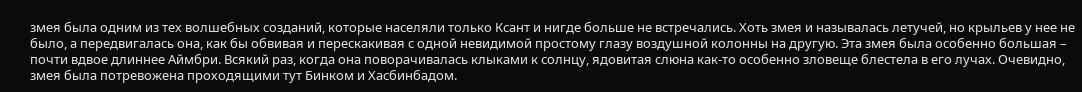змея была одним из тех волшебных созданий, которые населяли только Ксант и нигде больше не встречались. Хоть змея и называлась летучей, но крыльев у нее не было, а передвигалась она, как бы обвивая и перескакивая с одной невидимой простому глазу воздушной колонны на другую. Эта змея была особенно большая – почти вдвое длиннее Аймбри. Всякий раз, когда она поворачивалась клыками к солнцу, ядовитая слюна как-то особенно зловеще блестела в его лучах. Очевидно, змея была потревожена проходящими тут Бинком и Хасбинбадом.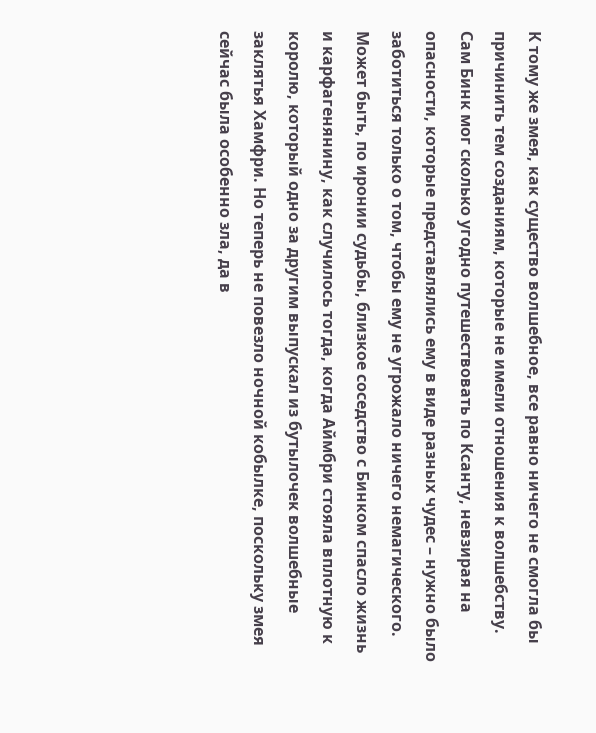К тому же змея, как существо волшебное, все равно ничего не смогла бы причинить тем созданиям, которые не имели отношения к волшебству. Сам Бинк мог сколько угодно путешествовать по Ксанту, невзирая на опасности, которые представлялись ему в виде разных чудес – нужно было заботиться только о том, чтобы ему не угрожало ничего немагического. Может быть, по иронии судьбы, близкое соседство с Бинком спасло жизнь и карфагенянину, как случилось тогда, когда Аймбри стояла вплотную к королю, который одно за другим выпускал из бутылочек волшебные заклятья Хамфри. Но теперь не повезло ночной кобылке, поскольку змея сейчас была особенно зла, да в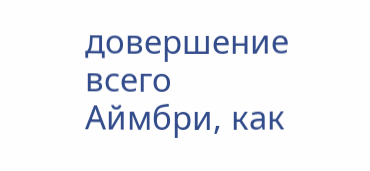довершение всего Аймбри, как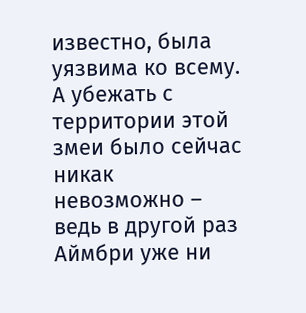известно, была уязвима ко всему. А убежать с территории этой змеи было сейчас никак невозможно – ведь в другой раз Аймбри уже ни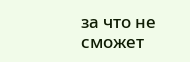за что не сможет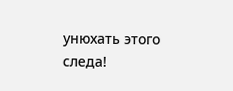унюхать этого следа!